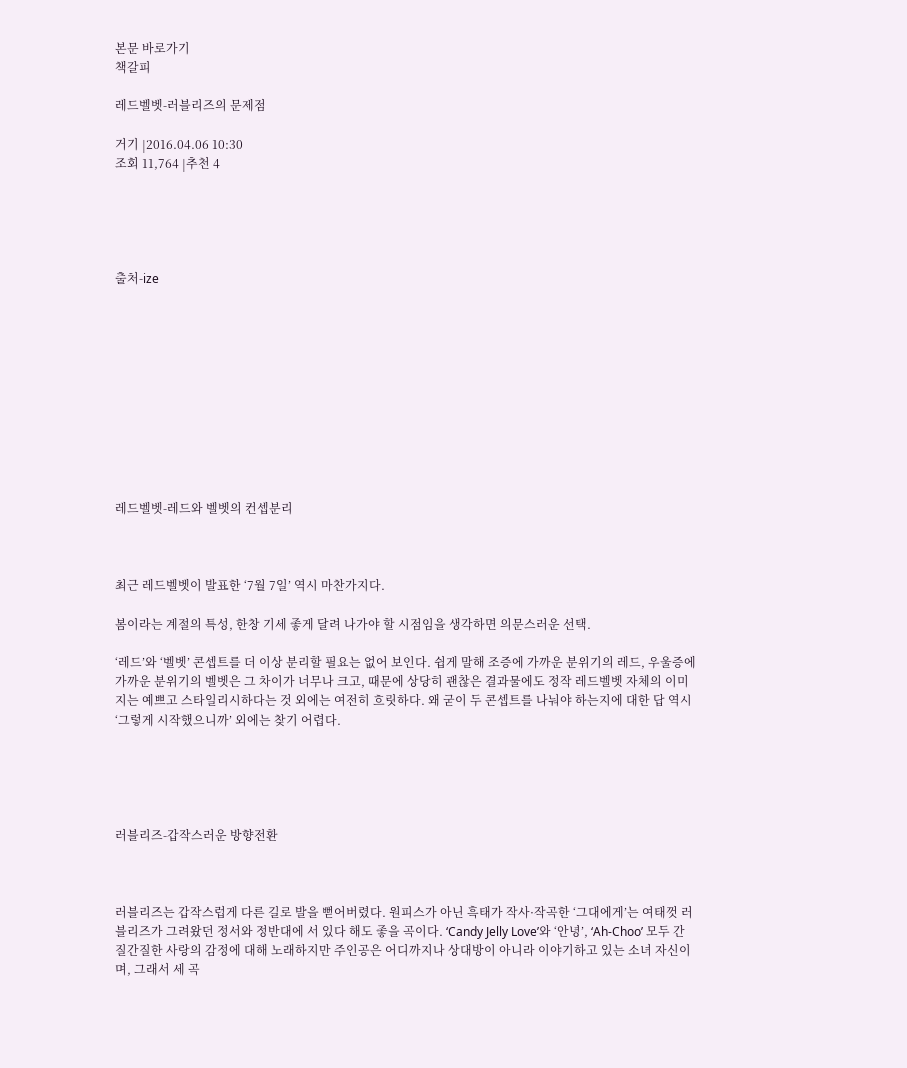본문 바로가기
책갈피

레드벨벳-러블리즈의 문제점

거기 |2016.04.06 10:30
조회 11,764 |추천 4





출처-ize











레드벨벳-레드와 벨벳의 컨셉분리



최근 레드벨벳이 발표한 ‘7월 7일’ 역시 마찬가지다.

봄이라는 계절의 특성, 한창 기세 좋게 달려 나가야 할 시점임을 생각하면 의문스러운 선택.

‘레드’와 ‘벨벳’ 콘셉트를 더 이상 분리할 필요는 없어 보인다. 쉽게 말해 조증에 가까운 분위기의 레드, 우울증에 가까운 분위기의 벨벳은 그 차이가 너무나 크고, 때문에 상당히 괜찮은 결과물에도 정작 레드벨벳 자체의 이미지는 예쁘고 스타일리시하다는 것 외에는 여전히 흐릿하다. 왜 굳이 두 콘셉트를 나눠야 하는지에 대한 답 역시 ‘그렇게 시작했으니까’ 외에는 찾기 어렵다.





러블리즈-갑작스러운 방향전환



러블리즈는 갑작스럽게 다른 길로 발을 뻗어버렸다. 원피스가 아닌 흑태가 작사·작곡한 ‘그대에게’는 여태껏 러블리즈가 그려왔던 정서와 정반대에 서 있다 해도 좋을 곡이다. ‘Candy Jelly Love’와 ‘안녕’, ‘Ah-Choo’ 모두 간질간질한 사랑의 감정에 대해 노래하지만 주인공은 어디까지나 상대방이 아니라 이야기하고 있는 소녀 자신이며, 그래서 세 곡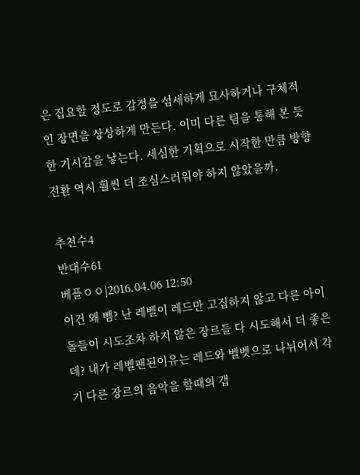은 집요할 정도로 감정을 섬세하게 묘사하거나 구체적인 장면을 상상하게 만든다. 이미 다른 팀을 통해 본 듯한 기시감을 낳는다. 세심한 기획으로 시작한 만큼 방향 전환 역시 훨씬 더 조심스러워야 하지 않았을까.

추천수4
반대수61
베플ㅇㅇ|2016.04.06 12:50
이건 왜 뺌? 난 레벨이 레드만 고집하지 않고 다른 아이돌들이 시도조차 하지 않은 장르들 다 시도해서 더 좋은데? 내가 레벨팬된이유는 레드와 벨벳으로 나뉘어서 각기 다른 장르의 음악을 할때의 갭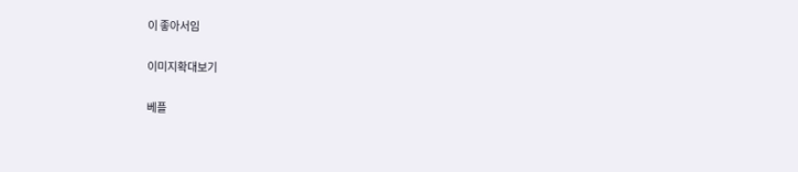이 좋아서임

이미지확대보기

베플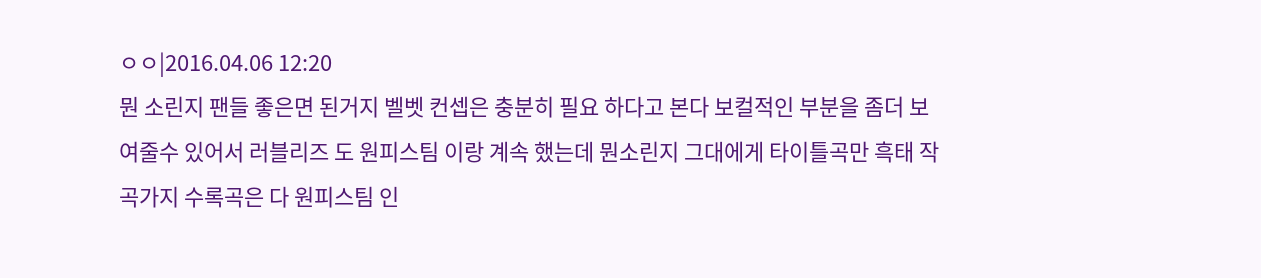ㅇㅇ|2016.04.06 12:20
뭔 소린지 팬들 좋은면 된거지 벨벳 컨셉은 충분히 필요 하다고 본다 보컬적인 부분을 좀더 보여줄수 있어서 러블리즈 도 원피스팀 이랑 계속 했는데 뭔소린지 그대에게 타이틀곡만 흑태 작곡가지 수록곡은 다 원피스팀 인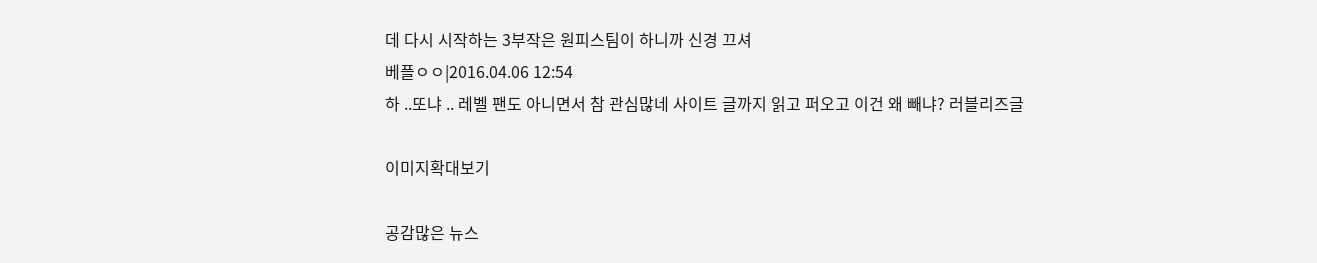데 다시 시작하는 3부작은 원피스팀이 하니까 신경 끄셔
베플ㅇㅇ|2016.04.06 12:54
하 ..또냐 .. 레벨 팬도 아니면서 참 관심많네 사이트 글까지 읽고 퍼오고 이건 왜 빼냐? 러블리즈글

이미지확대보기

공감많은 뉴스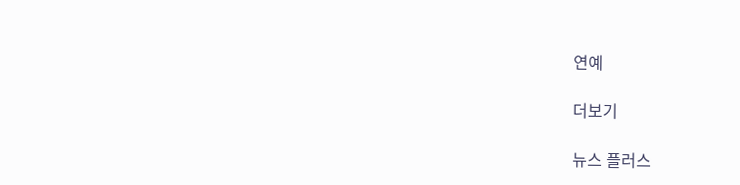연예

더보기

뉴스 플러스